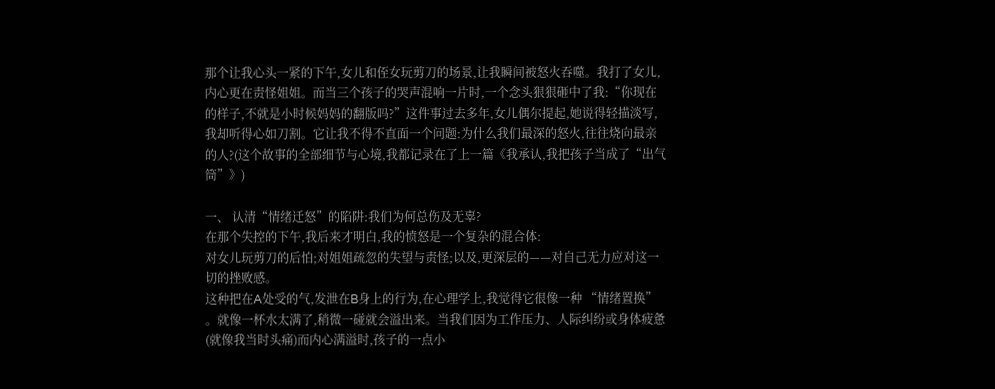那个让我心头一紧的下午,女儿和侄女玩剪刀的场景,让我瞬间被怒火吞噬。我打了女儿,内心更在责怪姐姐。而当三个孩子的哭声混响一片时,一个念头狠狠砸中了我:“你现在的样子,不就是小时候妈妈的翻版吗?”这件事过去多年,女儿偶尔提起,她说得轻描淡写,我却听得心如刀割。它让我不得不直面一个问题:为什么我们最深的怒火,往往烧向最亲的人?(这个故事的全部细节与心境,我都记录在了上一篇《我承认,我把孩子当成了“出气筒”》)

一、 认清“情绪迁怒”的陷阱:我们为何总伤及无辜?
在那个失控的下午,我后来才明白,我的愤怒是一个复杂的混合体:
对女儿玩剪刀的后怕;对姐姐疏忽的失望与责怪;以及,更深层的——对自己无力应对这一切的挫败感。
这种把在A处受的气,发泄在B身上的行为,在心理学上,我觉得它很像一种 “情绪置换” 。就像一杯水太满了,稍微一碰就会溢出来。当我们因为工作压力、人际纠纷或身体疲惫(就像我当时头痛)而内心满溢时,孩子的一点小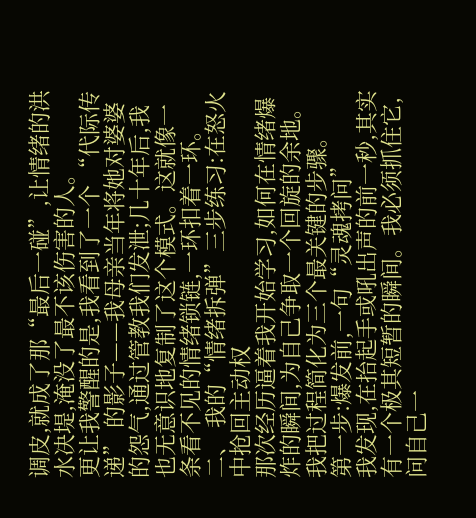调皮,就成了那“最后一碰”,让情绪的洪水决堤,淹没了最不该伤害的人。
更让我警醒的是,我看到了一个 “代际传递” 的影子——我母亲当年将她对婆婆的怨气,通过管教我们发泄;几十年后,我也无意识地复制了这个模式。这就像一条看不见的情绪锁链,一环扣着一环。
二、 我的“情绪拆弹”三步练习:在怒火中抢回主动权
那次经历逼着我开始学习,如何在情绪爆炸的瞬间,为自己争取一个回旋的余地。我把过程简化为三个最关键的步骤。
第一步:爆发前,一句“灵魂拷问”
我发现,在抬起手或吼出声的前一秒,其实有一个极其短暂的瞬间。我必须抓住它,问自己一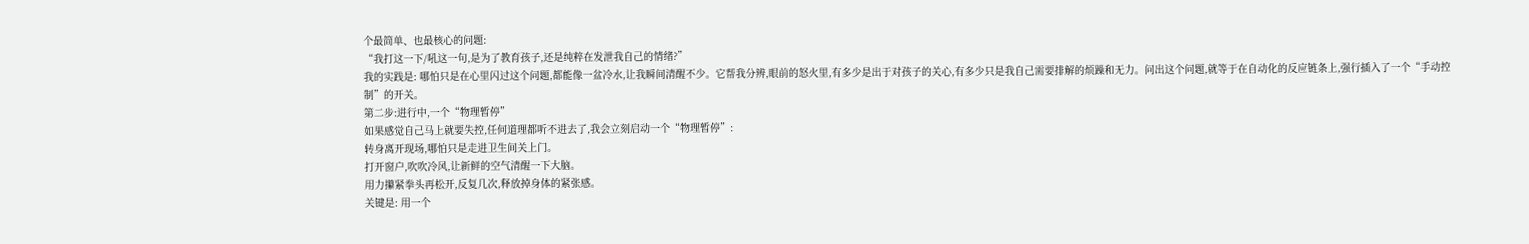个最简单、也最核心的问题:
“我打这一下/吼这一句,是为了教育孩子,还是纯粹在发泄我自己的情绪?”
我的实践是: 哪怕只是在心里闪过这个问题,都能像一盆冷水,让我瞬间清醒不少。它帮我分辨,眼前的怒火里,有多少是出于对孩子的关心,有多少只是我自己需要排解的烦躁和无力。问出这个问题,就等于在自动化的反应链条上,强行插入了一个“手动控制”的开关。
第二步:进行中,一个“物理暂停”
如果感觉自己马上就要失控,任何道理都听不进去了,我会立刻启动一个“物理暂停”:
转身离开现场,哪怕只是走进卫生间关上门。
打开窗户,吹吹冷风,让新鲜的空气清醒一下大脑。
用力攥紧拳头再松开,反复几次,释放掉身体的紧张感。
关键是: 用一个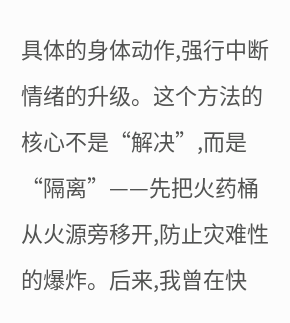具体的身体动作,强行中断情绪的升级。这个方法的核心不是“解决”,而是 “隔离”——先把火药桶从火源旁移开,防止灾难性的爆炸。后来,我曾在快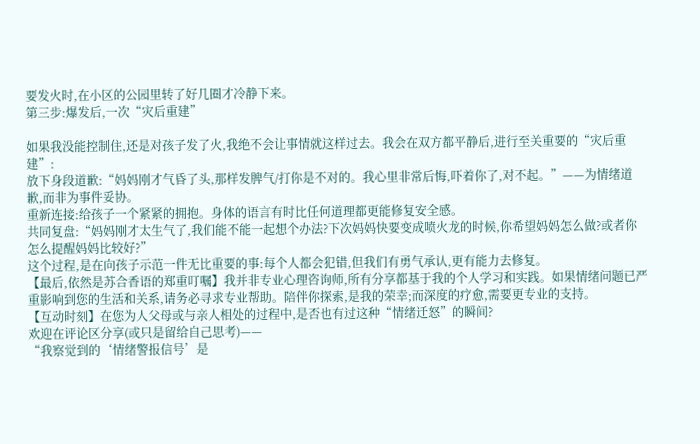要发火时,在小区的公园里转了好几圈才冷静下来。
第三步:爆发后,一次“灾后重建”

如果我没能控制住,还是对孩子发了火,我绝不会让事情就这样过去。我会在双方都平静后,进行至关重要的“灾后重建”:
放下身段道歉:“妈妈刚才气昏了头,那样发脾气/打你是不对的。我心里非常后悔,吓着你了,对不起。”——为情绪道歉,而非为事件妥协。
重新连接:给孩子一个紧紧的拥抱。身体的语言有时比任何道理都更能修复安全感。
共同复盘:“妈妈刚才太生气了,我们能不能一起想个办法?下次妈妈快要变成喷火龙的时候,你希望妈妈怎么做?或者你怎么提醒妈妈比较好?”
这个过程,是在向孩子示范一件无比重要的事:每个人都会犯错,但我们有勇气承认,更有能力去修复。
【最后,依然是苏合香语的郑重叮嘱】我并非专业心理咨询师,所有分享都基于我的个人学习和实践。如果情绪问题已严重影响到您的生活和关系,请务必寻求专业帮助。陪伴你探索,是我的荣幸;而深度的疗愈,需要更专业的支持。
【互动时刻】在您为人父母或与亲人相处的过程中,是否也有过这种“情绪迁怒”的瞬间?
欢迎在评论区分享(或只是留给自己思考)——
“我察觉到的‘情绪警报信号’是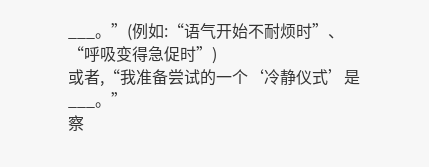___。”(例如:“语气开始不耐烦时”、“呼吸变得急促时”)
或者,“我准备尝试的一个‘冷静仪式’是 ___。”
察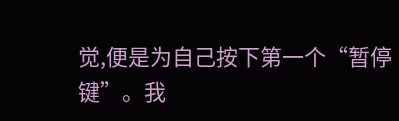觉,便是为自己按下第一个“暂停键”。我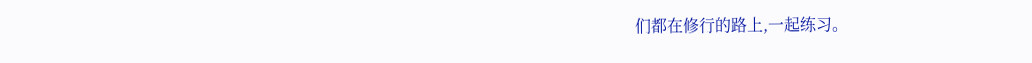们都在修行的路上,一起练习。